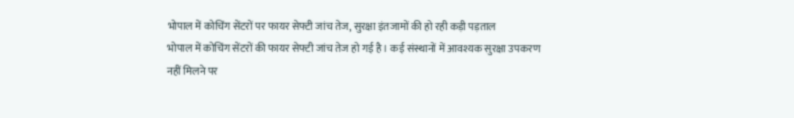भोपाल में कोचिंग सेंटरों पर फायर सेफ्टी जांच तेज, सुरक्षा इंतजामों की हो रही कड़ी पड़ताल
भोपाल में कोचिंग सेंटरों की फायर सेफ्टी जांच तेज हो गई है। कई संस्थानों में आवश्यक सुरक्षा उपकरण नहीं मिलने पर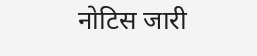नोटिस जारी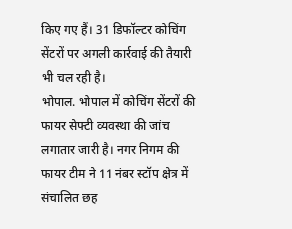किए गए हैं। 31 डिफॉल्टर कोचिंग सेंटरों पर अगली कार्रवाई की तैयारी भी चल रही है।
भोपाल. भोपाल में कोचिंग सेंटरों की फायर सेफ्टी व्यवस्था की जांच लगातार जारी है। नगर निगम की फायर टीम ने 11 नंबर स्टॉप क्षेत्र में संचालित छह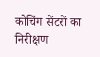कोचिंग सेंटरों का निरीक्षण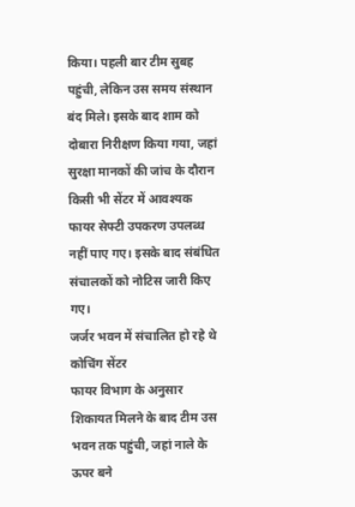किया। पहली बार टीम सुबह पहुंची, लेकिन उस समय संस्थान बंद मिले। इसके बाद शाम को दोबारा निरीक्षण किया गया, जहां सुरक्षा मानकों की जांच के दौरान किसी भी सेंटर में आवश्यक फायर सेफ्टी उपकरण उपलब्ध नहीं पाए गए। इसके बाद संबंधित संचालकों को नोटिस जारी किए गए।
जर्जर भवन में संचालित हो रहे थे कोचिंग सेंटर
फायर विभाग के अनुसार शिकायत मिलने के बाद टीम उस भवन तक पहुंची, जहां नाले के ऊपर बने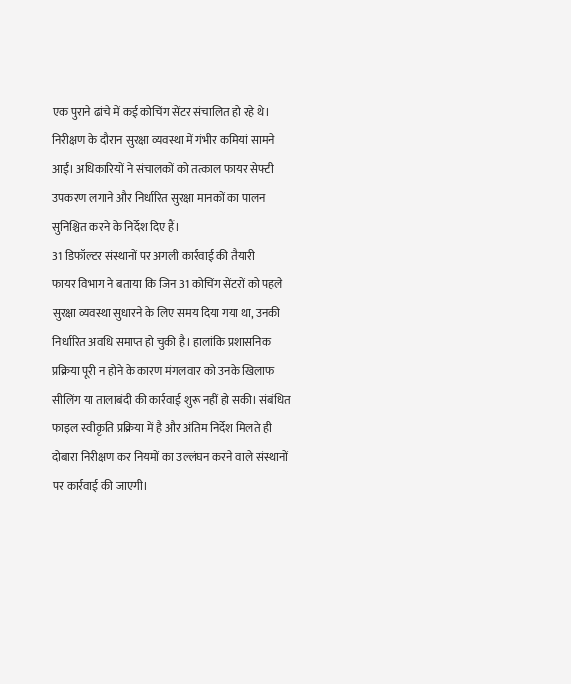एक पुराने ढांचे में कई कोचिंग सेंटर संचालित हो रहे थे। निरीक्षण के दौरान सुरक्षा व्यवस्था में गंभीर कमियां सामने आईं। अधिकारियों ने संचालकों को तत्काल फायर सेफ्टी उपकरण लगाने और निर्धारित सुरक्षा मानकों का पालन सुनिश्चित करने के निर्देश दिए हैं।
31 डिफॉल्टर संस्थानों पर अगली कार्रवाई की तैयारी
फायर विभाग ने बताया कि जिन 31 कोचिंग सेंटरों को पहले सुरक्षा व्यवस्था सुधारने के लिए समय दिया गया था, उनकी निर्धारित अवधि समाप्त हो चुकी है। हालांकि प्रशासनिक प्रक्रिया पूरी न होने के कारण मंगलवार को उनके खिलाफ सीलिंग या तालाबंदी की कार्रवाई शुरू नहीं हो सकी। संबंधित फाइल स्वीकृति प्रक्रिया में है और अंतिम निर्देश मिलते ही दोबारा निरीक्षण कर नियमों का उल्लंघन करने वाले संस्थानों पर कार्रवाई की जाएगी।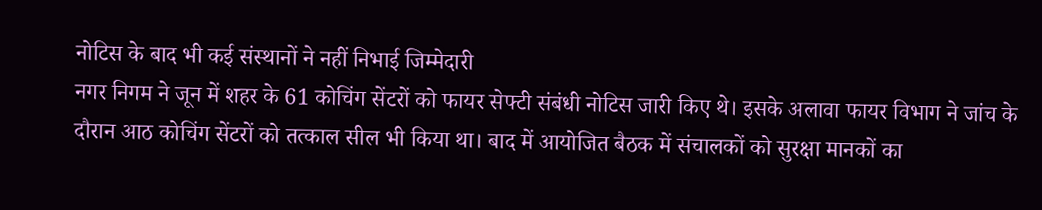नोटिस के बाद भी कई संस्थानों ने नहीं निभाई जिम्मेदारी
नगर निगम ने जून में शहर के 61 कोचिंग सेंटरों को फायर सेफ्टी संबंधी नोटिस जारी किए थे। इसके अलावा फायर विभाग ने जांच के दौरान आठ कोचिंग सेंटरों को तत्काल सील भी किया था। बाद में आयोजित बैठक में संचालकों को सुरक्षा मानकों का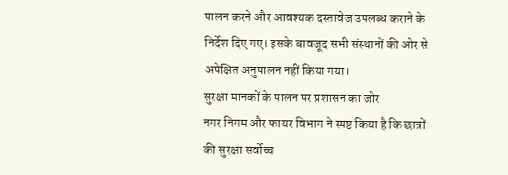पालन करने और आवश्यक दस्तावेज उपलब्ध कराने के निर्देश दिए गए। इसके बावजूद सभी संस्थानों की ओर से अपेक्षित अनुपालन नहीं किया गया।
सुरक्षा मानकों के पालन पर प्रशासन का जोर
नगर निगम और फायर विभाग ने स्पष्ट किया है कि छात्रों की सुरक्षा सर्वोच्च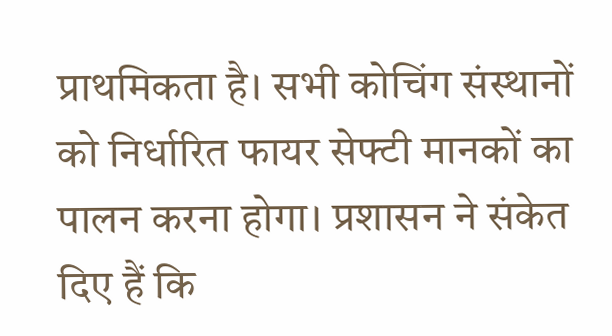प्राथमिकता है। सभी कोचिंग संस्थानों को निर्धारित फायर सेफ्टी मानकों का पालन करना होगा। प्रशासन ने संकेत दिए हैं कि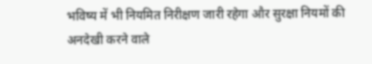भविष्य में भी नियमित निरीक्षण जारी रहेगा और सुरक्षा नियमों की अनदेखी करने वाले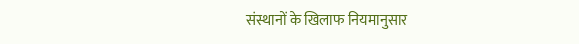संस्थानों के खिलाफ नियमानुसार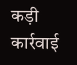कड़ी कार्रवाई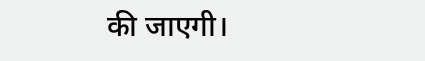की जाएगी।